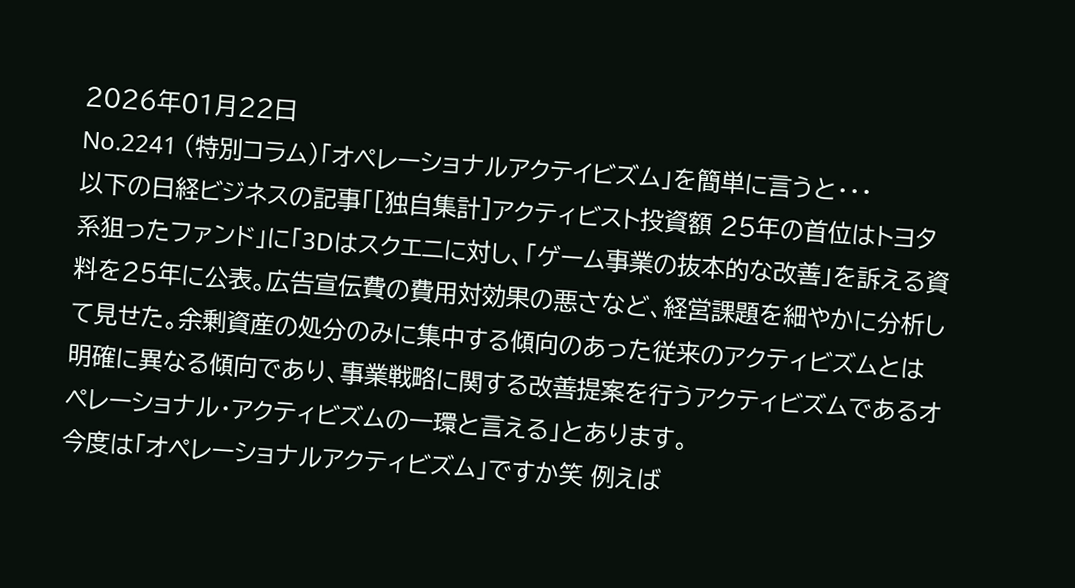2026年01月22日
No.2241 (特別コラム)「オペレーショナルアクテイビズム」を簡単に言うと・・・
以下の日経ビジネスの記事「[独自集計]アクティビスト投資額 25年の首位はトヨタ系狙ったファンド」に「3Dはスクエニに対し、「ゲーム事業の抜本的な改善」を訴える資料を25年に公表。広告宣伝費の費用対効果の悪さなど、経営課題を細やかに分析して見せた。余剰資産の処分のみに集中する傾向のあった従来のアクティビズムとは明確に異なる傾向であり、事業戦略に関する改善提案を行うアクティビズムであるオペレーショナル・アクティビズムの一環と言える」とあります。
今度は「オペレーショナルアクティビズム」ですか笑 例えば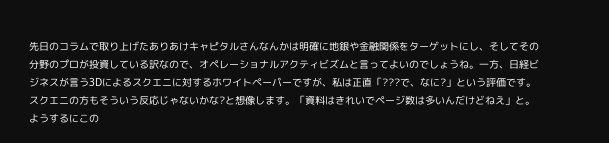先日のコラムで取り上げたありあけキャピタルさんなんかは明確に地銀や金融関係をターゲットにし、そしてその分野のプロが投資している訳なので、オペレーショナルアクティビズムと言ってよいのでしょうね。一方、日経ビジネスが言う3Dによるスクエニに対するホワイトペーパーですが、私は正直「???で、なに?」という評価です。スクエニの方もそういう反応じゃないかな?と想像します。「資料はきれいでページ数は多いんだけどねえ」と。
ようするにこの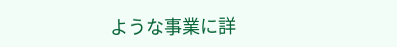ような事業に詳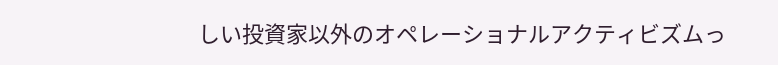しい投資家以外のオペレーショナルアクティビズムっ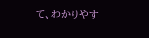て、わかりやす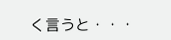く言うと・・・